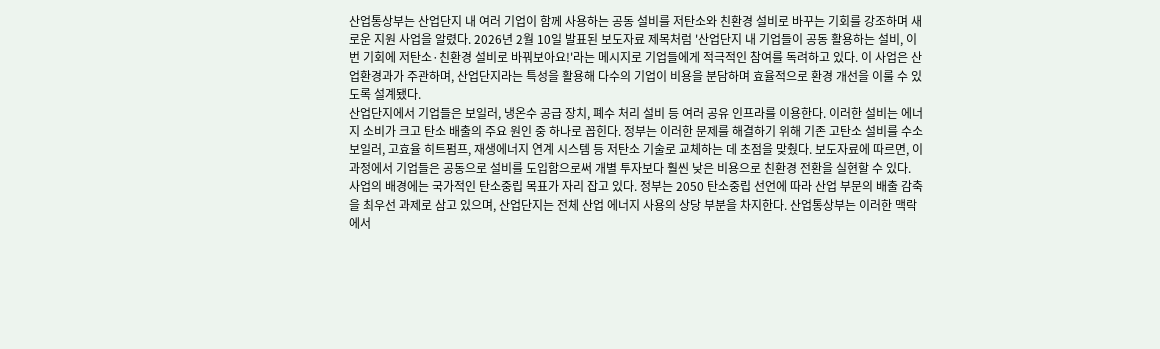산업통상부는 산업단지 내 여러 기업이 함께 사용하는 공동 설비를 저탄소와 친환경 설비로 바꾸는 기회를 강조하며 새로운 지원 사업을 알렸다. 2026년 2월 10일 발표된 보도자료 제목처럼 '산업단지 내 기업들이 공동 활용하는 설비, 이번 기회에 저탄소·친환경 설비로 바꿔보아요!'라는 메시지로 기업들에게 적극적인 참여를 독려하고 있다. 이 사업은 산업환경과가 주관하며, 산업단지라는 특성을 활용해 다수의 기업이 비용을 분담하며 효율적으로 환경 개선을 이룰 수 있도록 설계됐다.
산업단지에서 기업들은 보일러, 냉온수 공급 장치, 폐수 처리 설비 등 여러 공유 인프라를 이용한다. 이러한 설비는 에너지 소비가 크고 탄소 배출의 주요 원인 중 하나로 꼽힌다. 정부는 이러한 문제를 해결하기 위해 기존 고탄소 설비를 수소 보일러, 고효율 히트펌프, 재생에너지 연계 시스템 등 저탄소 기술로 교체하는 데 초점을 맞췄다. 보도자료에 따르면, 이 과정에서 기업들은 공동으로 설비를 도입함으로써 개별 투자보다 훨씬 낮은 비용으로 친환경 전환을 실현할 수 있다.
사업의 배경에는 국가적인 탄소중립 목표가 자리 잡고 있다. 정부는 2050 탄소중립 선언에 따라 산업 부문의 배출 감축을 최우선 과제로 삼고 있으며, 산업단지는 전체 산업 에너지 사용의 상당 부분을 차지한다. 산업통상부는 이러한 맥락에서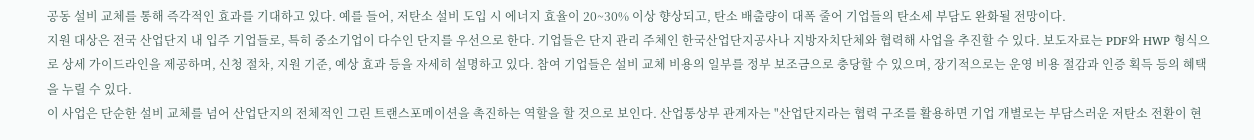공동 설비 교체를 통해 즉각적인 효과를 기대하고 있다. 예를 들어, 저탄소 설비 도입 시 에너지 효율이 20~30% 이상 향상되고, 탄소 배출량이 대폭 줄어 기업들의 탄소세 부담도 완화될 전망이다.
지원 대상은 전국 산업단지 내 입주 기업들로, 특히 중소기업이 다수인 단지를 우선으로 한다. 기업들은 단지 관리 주체인 한국산업단지공사나 지방자치단체와 협력해 사업을 추진할 수 있다. 보도자료는 PDF와 HWP 형식으로 상세 가이드라인을 제공하며, 신청 절차, 지원 기준, 예상 효과 등을 자세히 설명하고 있다. 참여 기업들은 설비 교체 비용의 일부를 정부 보조금으로 충당할 수 있으며, 장기적으로는 운영 비용 절감과 인증 획득 등의 혜택을 누릴 수 있다.
이 사업은 단순한 설비 교체를 넘어 산업단지의 전체적인 그린 트랜스포메이션을 촉진하는 역할을 할 것으로 보인다. 산업통상부 관계자는 "산업단지라는 협력 구조를 활용하면 기업 개별로는 부담스러운 저탄소 전환이 현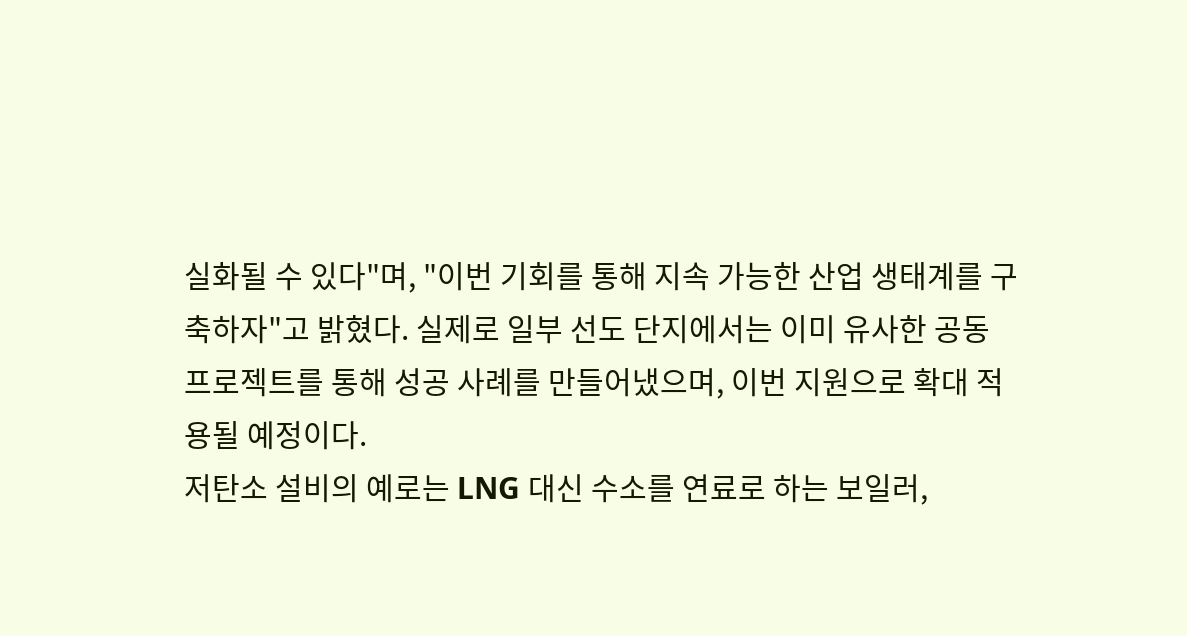실화될 수 있다"며, "이번 기회를 통해 지속 가능한 산업 생태계를 구축하자"고 밝혔다. 실제로 일부 선도 단지에서는 이미 유사한 공동 프로젝트를 통해 성공 사례를 만들어냈으며, 이번 지원으로 확대 적용될 예정이다.
저탄소 설비의 예로는 LNG 대신 수소를 연료로 하는 보일러,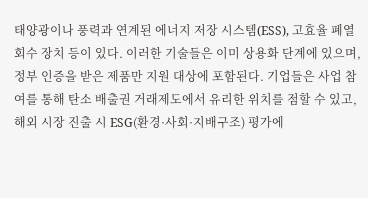태양광이나 풍력과 연계된 에너지 저장 시스템(ESS), 고효율 폐열 회수 장치 등이 있다. 이러한 기술들은 이미 상용화 단계에 있으며, 정부 인증을 받은 제품만 지원 대상에 포함된다. 기업들은 사업 참여를 통해 탄소 배출권 거래제도에서 유리한 위치를 점할 수 있고, 해외 시장 진출 시 ESG(환경·사회·지배구조) 평가에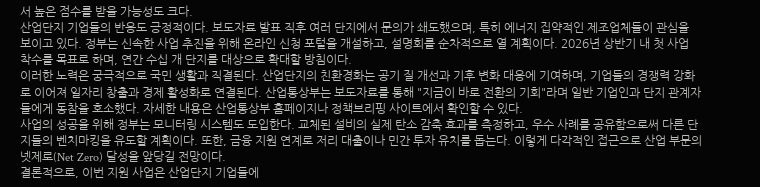서 높은 점수를 받을 가능성도 크다.
산업단지 기업들의 반응도 긍정적이다. 보도자료 발표 직후 여러 단지에서 문의가 쇄도했으며, 특히 에너지 집약적인 제조업체들이 관심을 보이고 있다. 정부는 신속한 사업 추진을 위해 온라인 신청 포털을 개설하고, 설명회를 순차적으로 열 계획이다. 2026년 상반기 내 첫 사업 착수를 목표로 하며, 연간 수십 개 단지를 대상으로 확대할 방침이다.
이러한 노력은 궁극적으로 국민 생활과 직결된다. 산업단지의 친환경화는 공기 질 개선과 기후 변화 대응에 기여하며, 기업들의 경쟁력 강화로 이어져 일자리 창출과 경제 활성화로 연결된다. 산업통상부는 보도자료를 통해 "지금이 바로 전환의 기회"라며 일반 기업인과 단지 관계자들에게 동참을 호소했다. 자세한 내용은 산업통상부 홈페이지나 정책브리핑 사이트에서 확인할 수 있다.
사업의 성공을 위해 정부는 모니터링 시스템도 도입한다. 교체된 설비의 실제 탄소 감축 효과를 측정하고, 우수 사례를 공유함으로써 다른 단지들의 벤치마킹을 유도할 계획이다. 또한, 금융 지원 연계로 저리 대출이나 민간 투자 유치를 돕는다. 이렇게 다각적인 접근으로 산업 부문의 넷제로(Net Zero) 달성을 앞당길 전망이다.
결론적으로, 이번 지원 사업은 산업단지 기업들에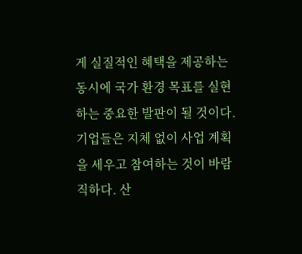게 실질적인 혜택을 제공하는 동시에 국가 환경 목표를 실현하는 중요한 발판이 될 것이다. 기업들은 지체 없이 사업 계획을 세우고 참여하는 것이 바람직하다. 산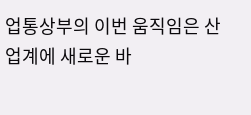업통상부의 이번 움직임은 산업계에 새로운 바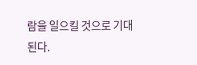람을 일으킬 것으로 기대된다.